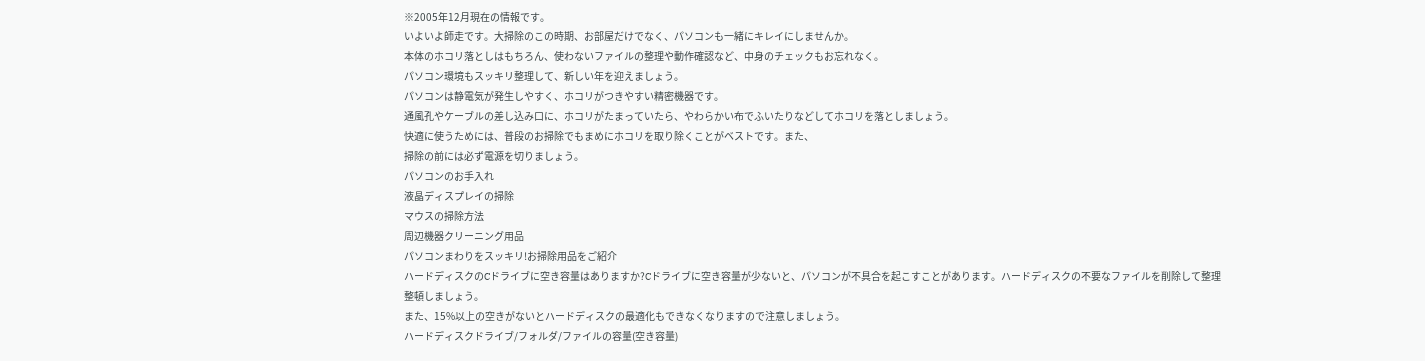※2005年12月現在の情報です。
いよいよ師走です。大掃除のこの時期、お部屋だけでなく、パソコンも一緒にキレイにしませんか。
本体のホコリ落としはもちろん、使わないファイルの整理や動作確認など、中身のチェックもお忘れなく。
パソコン環境もスッキリ整理して、新しい年を迎えましょう。
パソコンは静電気が発生しやすく、ホコリがつきやすい精密機器です。
通風孔やケーブルの差し込み口に、ホコリがたまっていたら、やわらかい布でふいたりなどしてホコリを落としましょう。
快適に使うためには、普段のお掃除でもまめにホコリを取り除くことがベストです。また、
掃除の前には必ず電源を切りましょう。
パソコンのお手入れ
液晶ディスプレイの掃除
マウスの掃除方法
周辺機器クリーニング用品
パソコンまわりをスッキリ!お掃除用品をご紹介
ハードディスクのCドライブに空き容量はありますか?Cドライブに空き容量が少ないと、パソコンが不具合を起こすことがあります。ハードディスクの不要なファイルを削除して整理整頓しましょう。
また、15%以上の空きがないとハードディスクの最適化もできなくなりますので注意しましょう。
ハードディスクドライブ/フォルダ/ファイルの容量(空き容量)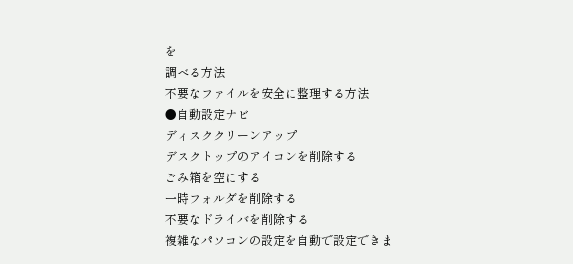を
調べる方法
不要なファイルを安全に整理する方法
●自動設定ナビ
ディスククリーンアップ
デスクトップのアイコンを削除する
ごみ箱を空にする
一時フォルダを削除する
不要なドライバを削除する
複雑なパソコンの設定を自動で設定できま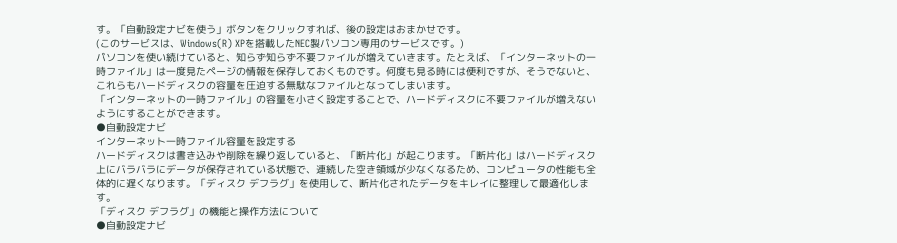す。「自動設定ナビを使う」ボタンをクリックすれば、後の設定はおまかせです。
(このサービスは、Windows(R) XPを搭載したNEC製パソコン専用のサービスです。)
パソコンを使い続けていると、知らず知らず不要ファイルが増えていきます。たとえば、「インターネットの一時ファイル」は一度見たページの情報を保存しておくものです。何度も見る時には便利ですが、そうでないと、これらもハードディスクの容量を圧迫する無駄なファイルとなってしまいます。
「インターネットの一時ファイル」の容量を小さく設定することで、ハードディスクに不要ファイルが増えないようにすることができます。
●自動設定ナビ
インターネット一時ファイル容量を設定する
ハードディスクは書き込みや削除を繰り返していると、「断片化」が起こります。「断片化」はハードディスク上にバラバラにデータが保存されている状態で、連続した空き領域が少なくなるため、コンピュータの性能も全体的に遅くなります。「ディスク デフラグ」を使用して、断片化されたデータをキレイに整理して最適化します。
「ディスク デフラグ」の機能と操作方法について
●自動設定ナビ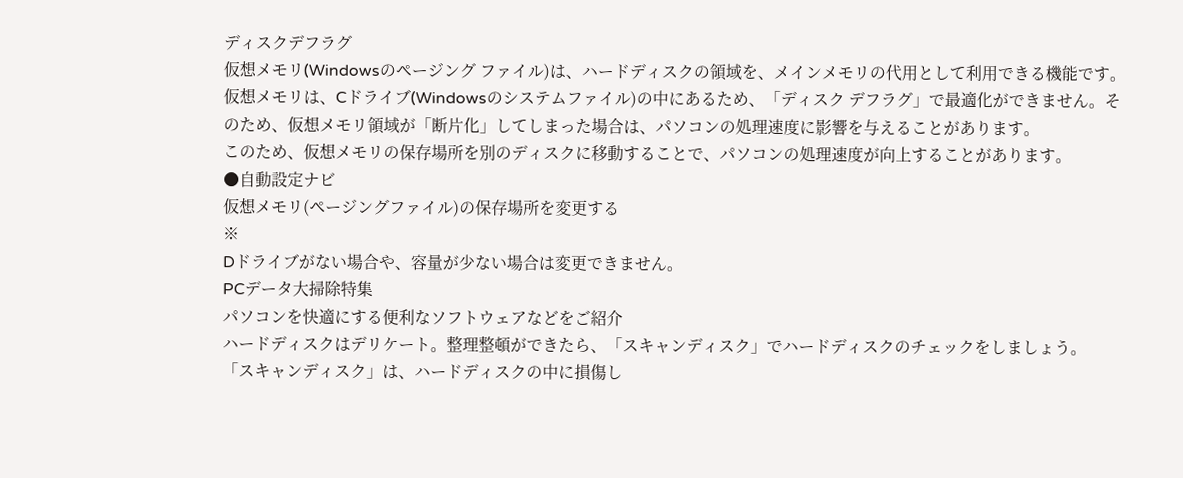ディスクデフラグ
仮想メモリ(Windowsのページング ファイル)は、ハードディスクの領域を、メインメモリの代用として利用できる機能です。
仮想メモリは、Cドライブ(Windowsのシステムファイル)の中にあるため、「ディスク デフラグ」で最適化ができません。そのため、仮想メモリ領域が「断片化」してしまった場合は、パソコンの処理速度に影響を与えることがあります。
このため、仮想メモリの保存場所を別のディスクに移動することで、パソコンの処理速度が向上することがあります。
●自動設定ナビ
仮想メモリ(ページングファイル)の保存場所を変更する
※
Dドライブがない場合や、容量が少ない場合は変更できません。
PCデータ大掃除特集
パソコンを快適にする便利なソフトウェアなどをご紹介
ハードディスクはデリケート。整理整頓ができたら、「スキャンディスク」でハードディスクのチェックをしましょう。
「スキャンディスク」は、ハードディスクの中に損傷し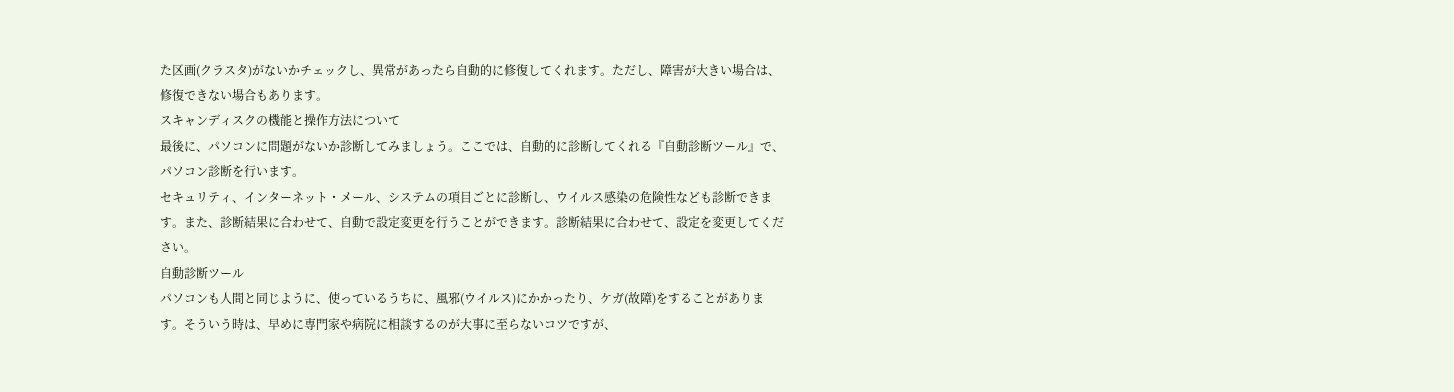た区画(クラスタ)がないかチェックし、異常があったら自動的に修復してくれます。ただし、障害が大きい場合は、修復できない場合もあります。
スキャンディスクの機能と操作方法について
最後に、パソコンに問題がないか診断してみましょう。ここでは、自動的に診断してくれる『自動診断ツール』で、パソコン診断を行います。
セキュリティ、インターネット・メール、システムの項目ごとに診断し、ウイルス感染の危険性なども診断できます。また、診断結果に合わせて、自動で設定変更を行うことができます。診断結果に合わせて、設定を変更してください。
自動診断ツール
パソコンも人間と同じように、使っているうちに、風邪(ウイルス)にかかったり、ケガ(故障)をすることがあります。そういう時は、早めに専門家や病院に相談するのが大事に至らないコツですが、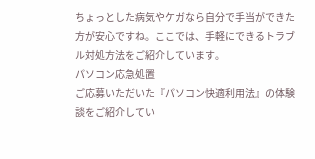ちょっとした病気やケガなら自分で手当ができた方が安心ですね。ここでは、手軽にできるトラブル対処方法をご紹介しています。
パソコン応急処置
ご応募いただいた『パソコン快適利用法』の体験談をご紹介してい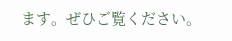ます。ぜひご覧ください。